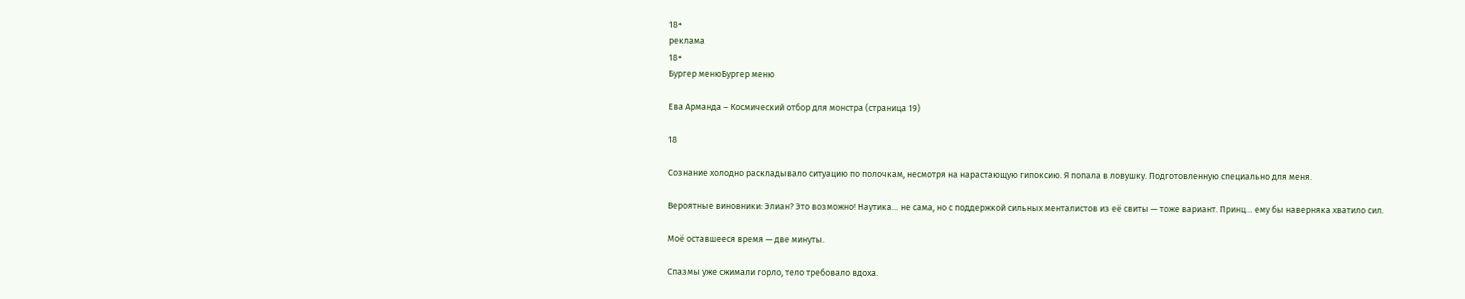18+
реклама
18+
Бургер менюБургер меню

Ева Арманда – Космический отбор для монстра (страница 19)

18

Сознание холодно раскладывало ситуацию по полочкам, несмотря на нарастающую гипоксию. Я попала в ловушку. Подготовленную специально для меня.

Вероятные виновники: Элиан? Это возможно! Наутика… не сама, но с поддержкой сильных менталистов из её свиты — тоже вариант. Принц… ему бы наверняка хватило сил.

Моё оставшееся время — две минуты.

Спазмы уже сжимали горло, тело требовало вдоха.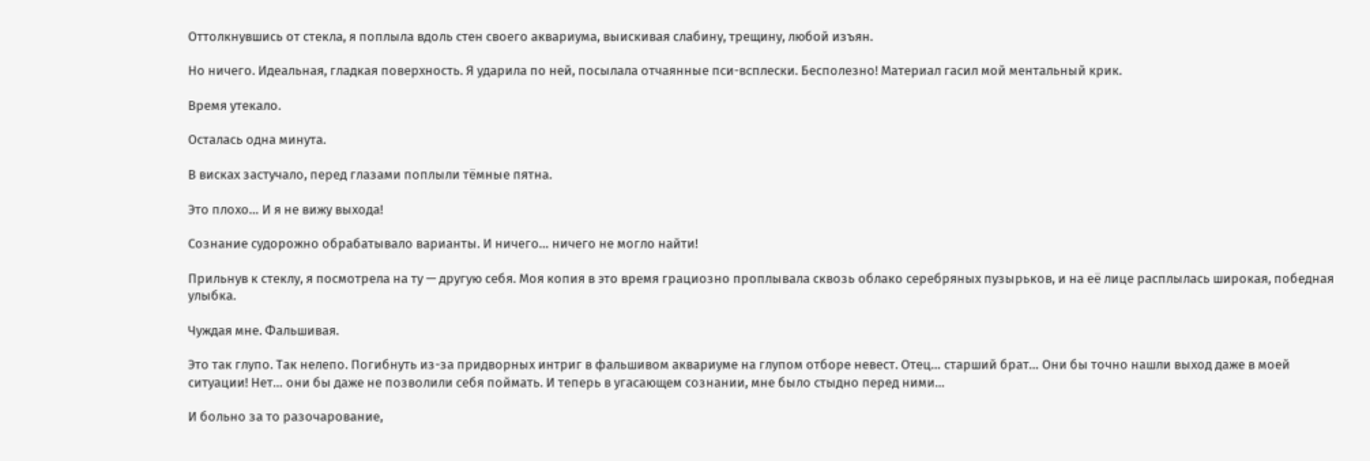Оттолкнувшись от стекла, я поплыла вдоль стен своего аквариума, выискивая слабину, трещину, любой изъян.

Но ничего. Идеальная, гладкая поверхность. Я ударила по ней, посылала отчаянные пси-всплески. Бесполезно! Материал гасил мой ментальный крик.

Время утекало.

Осталась одна минута.

В висках застучало, перед глазами поплыли тёмные пятна.

Это плохо… И я не вижу выхода!

Сознание судорожно обрабатывало варианты. И ничего… ничего не могло найти!

Прильнув к стеклу, я посмотрела на ту — другую себя. Моя копия в это время грациозно проплывала сквозь облако серебряных пузырьков, и на её лице расплылась широкая, победная улыбка.

Чуждая мне. Фальшивая.

Это так глупо. Так нелепо. Погибнуть из-за придворных интриг в фальшивом аквариуме на глупом отборе невест. Отец… старший брат… Они бы точно нашли выход даже в моей ситуации! Нет… они бы даже не позволили себя поймать. И теперь в угасающем сознании, мне было стыдно перед ними…

И больно за то разочарование,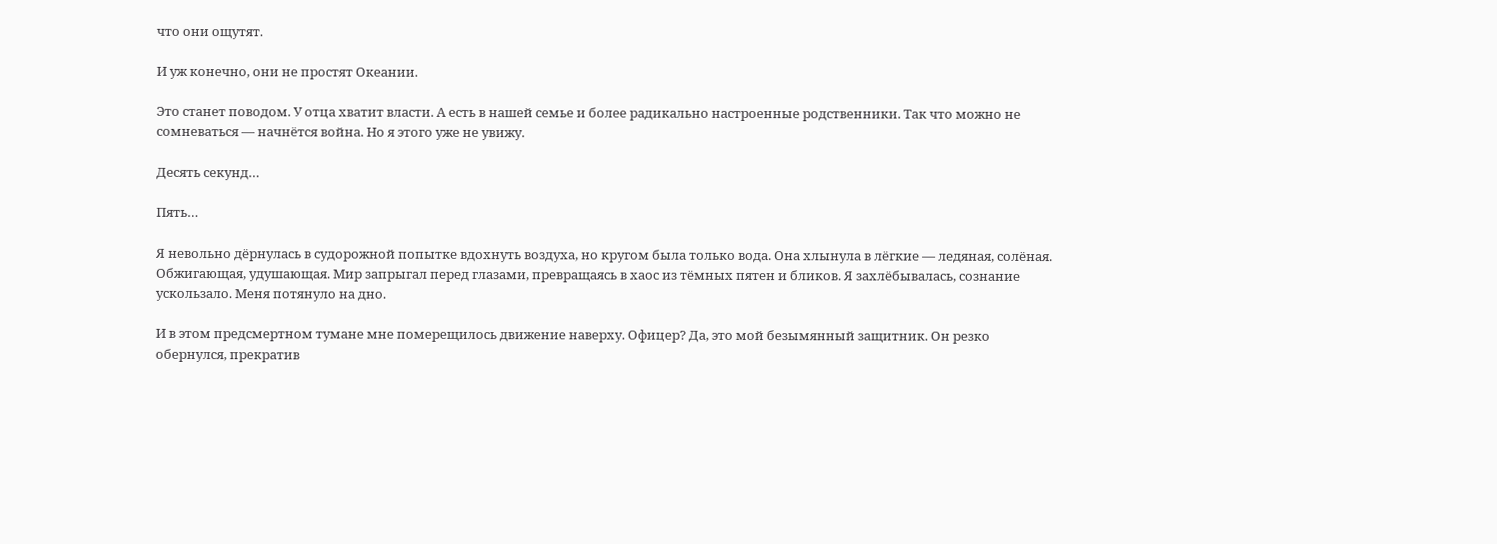что они ощутят.

И уж конечно, они не простят Океании.

Это станет поводом. У отца хватит власти. А есть в нашей семье и более радикально настроенные родственники. Так что можно не сомневаться — начнётся война. Но я этого уже не увижу.

Десять секунд…

Пять…

Я невольно дёрнулась в судорожной попытке вдохнуть воздуха, но кругом была только вода. Она хлынула в лёгкие — ледяная, солёная. Обжигающая, удушающая. Мир запрыгал перед глазами, превращаясь в хаос из тёмных пятен и бликов. Я захлёбывалась, сознание ускользало. Меня потянуло на дно.

И в этом предсмертном тумане мне померещилось движение наверху. Офицер? Да, это мой безымянный защитник. Он резко обернулся, прекратив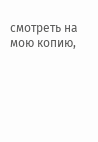смотреть на мою копию,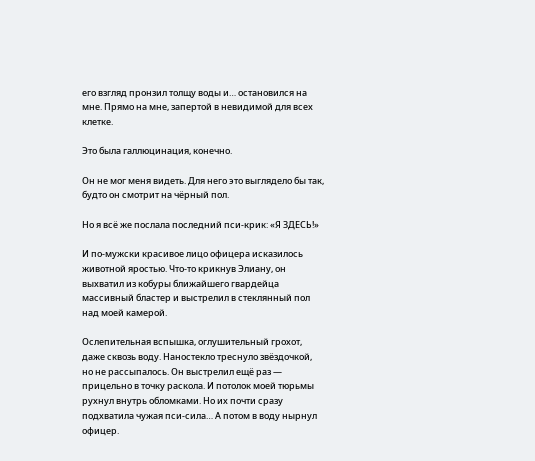его взгляд пронзил толщу воды и… остановился на мне. Прямо на мне, запертой в невидимой для всех клетке.

Это была галлюцинация, конечно.

Он не мог меня видеть. Для него это выглядело бы так, будто он смотрит на чёрный пол.

Но я всё же послала последний пси-крик: «Я ЗДЕСЬ!»

И по-мужски красивое лицо офицера исказилось животной яростью. Что-то крикнув Элиану, он выхватил из кобуры ближайшего гвардейца массивный бластер и выстрелил в стеклянный пол над моей камерой.

Ослепительная вспышка, оглушительный грохот, даже сквозь воду. Наностекло треснуло звёздочкой, но не рассыпалось. Он выстрелил ещё раз — прицельно в точку раскола. И потолок моей тюрьмы рухнул внутрь обломками. Но их почти сразу подхватила чужая пси-сила… А потом в воду нырнул офицер.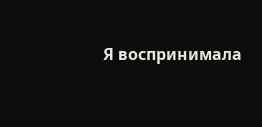Я воспринимала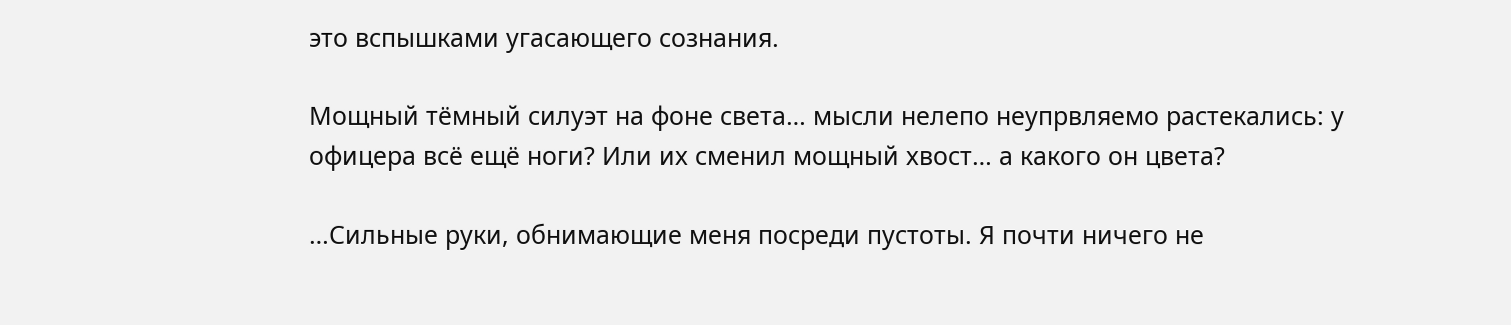это вспышками угасающего сознания.

Мощный тёмный силуэт на фоне света… мысли нелепо неупрвляемо растекались: у офицера всё ещё ноги? Или их сменил мощный хвост… а какого он цвета?

…Сильные руки, обнимающие меня посреди пустоты. Я почти ничего не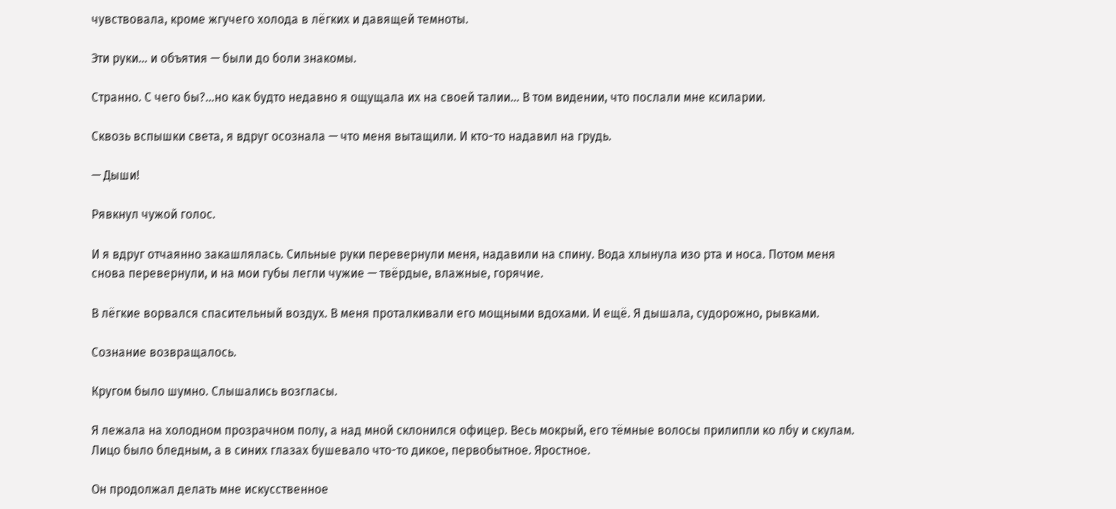чувствовала, кроме жгучего холода в лёгких и давящей темноты.

Эти руки… и объятия — были до боли знакомы.

Странно. С чего бы?…но как будто недавно я ощущала их на своей талии… В том видении, что послали мне ксиларии.

Сквозь вспышки света, я вдруг осознала — что меня вытащили. И кто-то надавил на грудь.

— Дыши!

Рявкнул чужой голос.

И я вдруг отчаянно закашлялась. Сильные руки перевернули меня, надавили на спину. Вода хлынула изо рта и носа. Потом меня снова перевернули, и на мои губы легли чужие — твёрдые, влажные, горячие.

В лёгкие ворвался спасительный воздух. В меня проталкивали его мощными вдохами. И ещё. Я дышала, судорожно, рывками.

Сознание возвращалось.

Кругом было шумно. Слышались возгласы.

Я лежала на холодном прозрачном полу, а над мной склонился офицер. Весь мокрый, его тёмные волосы прилипли ко лбу и скулам. Лицо было бледным, а в синих глазах бушевало что-то дикое, первобытное. Яростное.

Он продолжал делать мне искусственное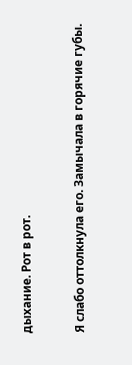дыхание. Рот в рот.

Я слабо оттолкнула его. Замычала в горячие губы.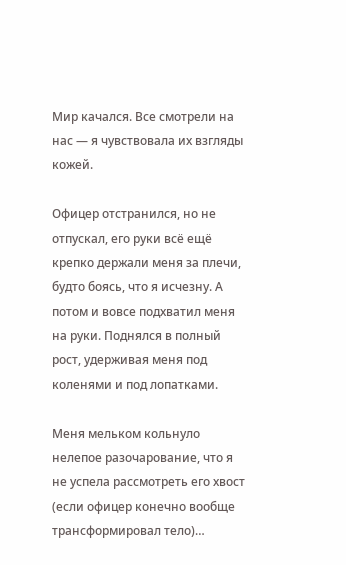Мир качался. Все смотрели на нас — я чувствовала их взгляды кожей.

Офицер отстранился, но не отпускал, его руки всё ещё крепко держали меня за плечи, будто боясь, что я исчезну. А потом и вовсе подхватил меня на руки. Поднялся в полный рост, удерживая меня под коленями и под лопатками.

Меня мельком кольнуло нелепое разочарование, что я не успела рассмотреть его хвост (если офицер конечно вообще трансформировал тело)…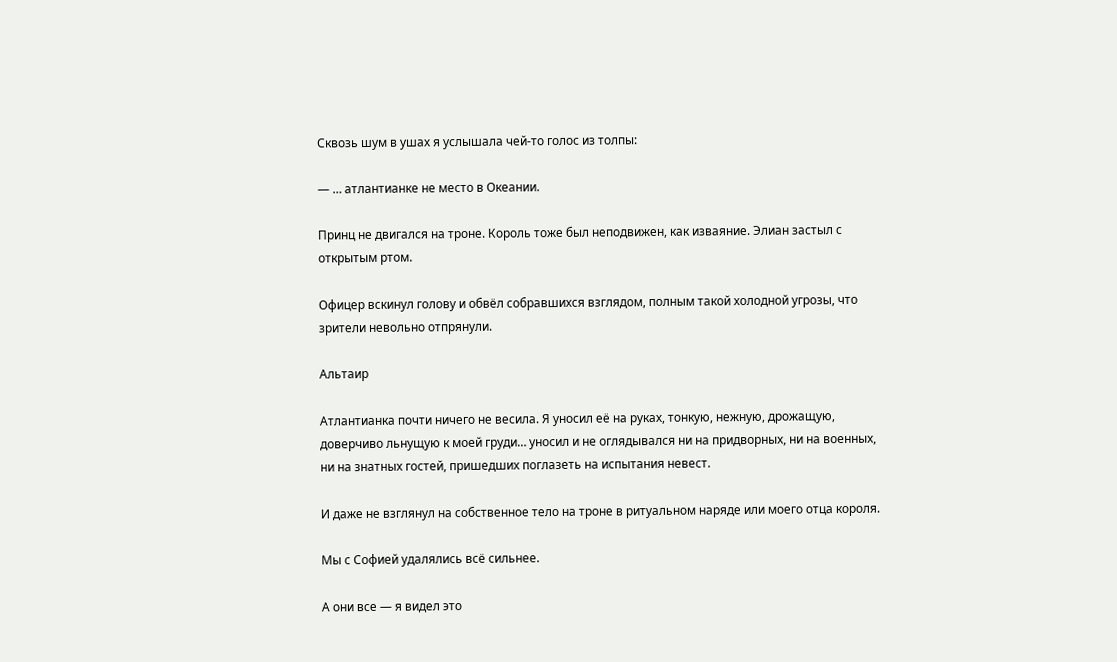Сквозь шум в ушах я услышала чей-то голос из толпы:

— … атлантианке не место в Океании.

Принц не двигался на троне. Король тоже был неподвижен, как изваяние. Элиан застыл с открытым ртом.

Офицер вскинул голову и обвёл собравшихся взглядом, полным такой холодной угрозы, что зрители невольно отпрянули.

Альтаир

Атлантианка почти ничего не весила. Я уносил её на руках, тонкую, нежную, дрожащую, доверчиво льнущую к моей груди… уносил и не оглядывался ни на придворных, ни на военных, ни на знатных гостей, пришедших поглазеть на испытания невест.

И даже не взглянул на собственное тело на троне в ритуальном наряде или моего отца короля.

Мы с Софией удалялись всё сильнее.

А они все — я видел это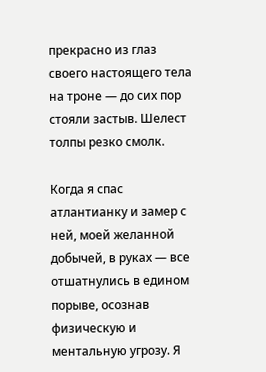прекрасно из глаз своего настоящего тела на троне — до сих пор стояли застыв. Шелест толпы резко смолк.

Когда я спас атлантианку и замер с ней, моей желанной добычей, в руках — все отшатнулись в едином порыве, осознав физическую и ментальную угрозу. Я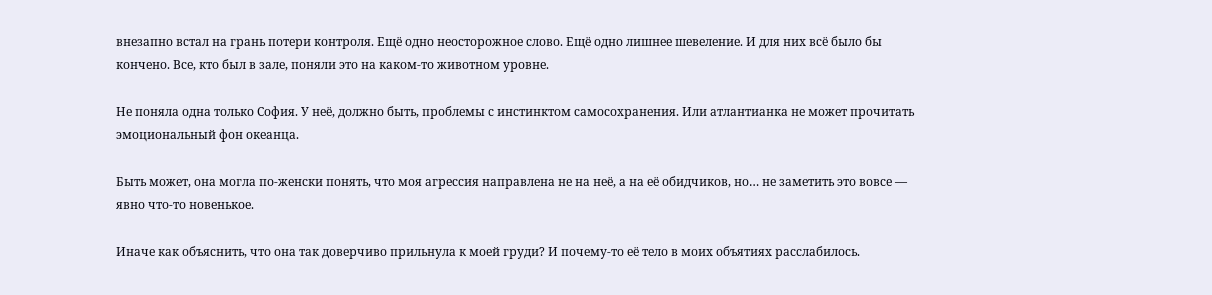внезапно встал на грань потери контроля. Ещё одно неосторожное слово. Ещё одно лишнее шевеление. И для них всё было бы кончено. Все, кто был в зале, поняли это на каком-то животном уровне.

Не поняла одна только София. У неё, должно быть, проблемы с инстинктом самосохранения. Или атлантианка не может прочитать эмоциональный фон океанца.

Быть может, она могла по-женски понять, что моя агрессия направлена не на неё, а на её обидчиков, но… не заметить это вовсе — явно что-то новенькое.

Иначе как объяснить, что она так доверчиво прильнула к моей груди? И почему-то её тело в моих объятиях расслабилось.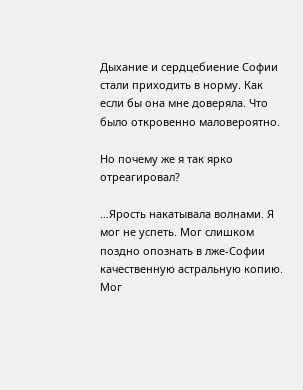Дыхание и сердцебиение Софии стали приходить в норму. Как если бы она мне доверяла. Что было откровенно маловероятно.

Но почему же я так ярко отреагировал?

…Ярость накатывала волнами. Я мог не успеть. Мог слишком поздно опознать в лже-Софии качественную астральную копию. Мог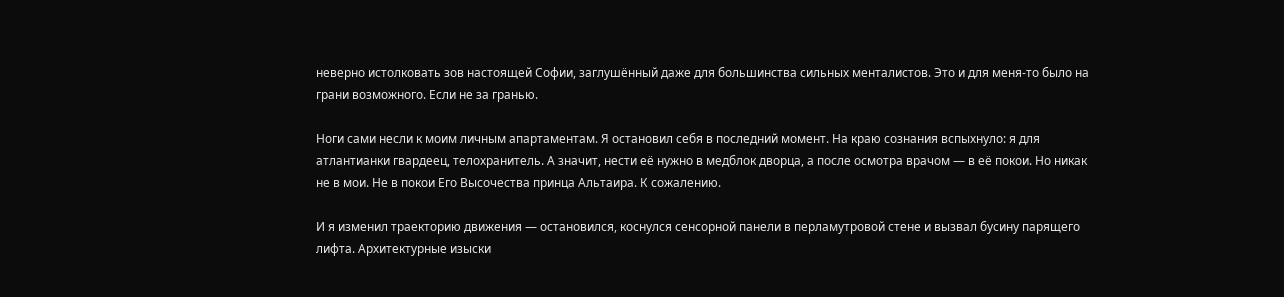неверно истолковать зов настоящей Софии, заглушённый даже для большинства сильных менталистов. Это и для меня-то было на грани возможного. Если не за гранью.

Ноги сами несли к моим личным апартаментам. Я остановил себя в последний момент. На краю сознания вспыхнуло: я для атлантианки гвардеец, телохранитель. А значит, нести её нужно в медблок дворца, а после осмотра врачом — в её покои. Но никак не в мои. Не в покои Его Высочества принца Альтаира. К сожалению.

И я изменил траекторию движения — остановился, коснулся сенсорной панели в перламутровой стене и вызвал бусину парящего лифта. Архитектурные изыски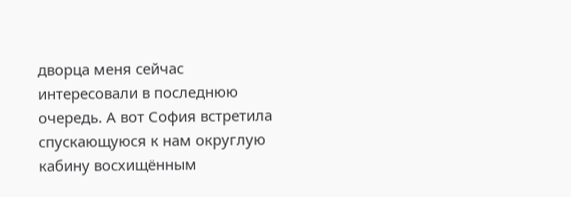дворца меня сейчас интересовали в последнюю очередь. А вот София встретила спускающуюся к нам округлую кабину восхищённым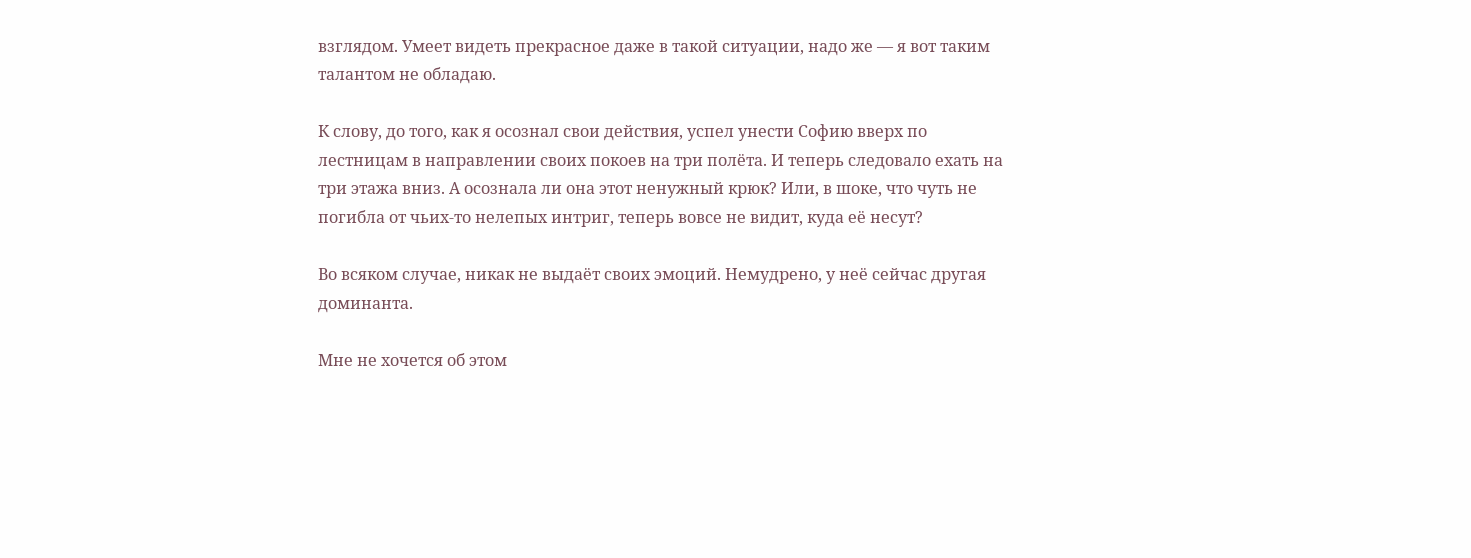взглядом. Умеет видеть прекрасное даже в такой ситуации, надо же — я вот таким талантом не обладаю.

К слову, до того, как я осознал свои действия, успел унести Софию вверх по лестницам в направлении своих покоев на три полёта. И теперь следовало ехать на три этажа вниз. А осознала ли она этот ненужный крюк? Или, в шоке, что чуть не погибла от чьих-то нелепых интриг, теперь вовсе не видит, куда её несут?

Во всяком случае, никак не выдаёт своих эмоций. Немудрено, у неё сейчас другая доминанта.

Мне не хочется об этом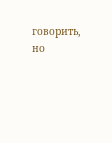говорить, но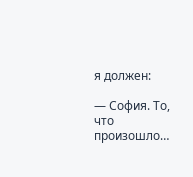я должен:

— София. То, что произошло…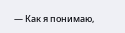— Как я понимаю,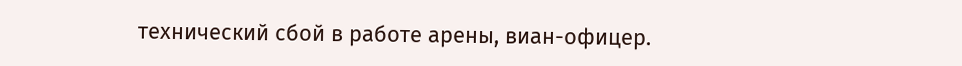технический сбой в работе арены, виан-офицер.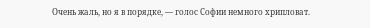Очень жаль, но я в порядке, — голос Софии немного хрипловат.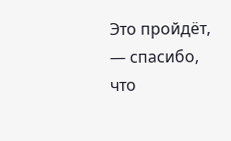Это пройдёт, — спасибо, что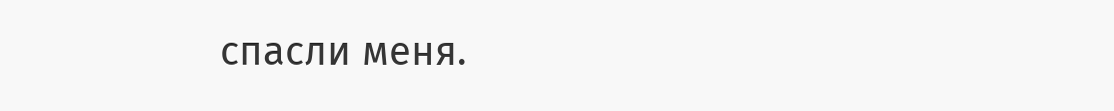спасли меня.